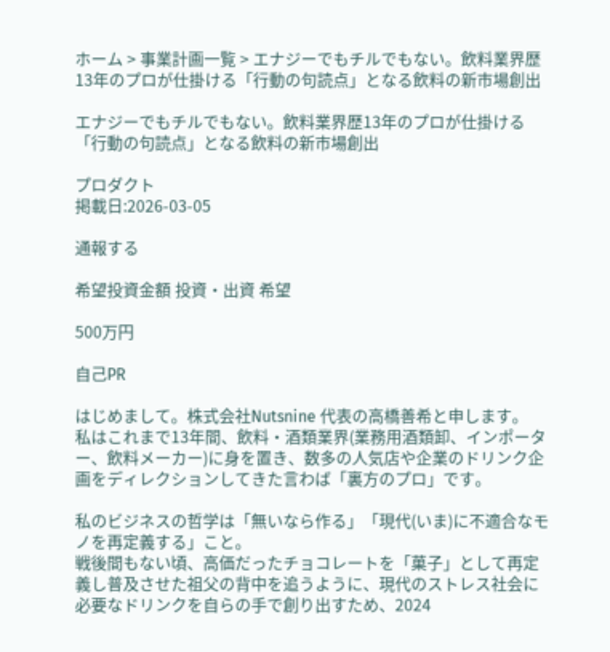ホーム > 事業計画一覧 > エナジーでもチルでもない。飲料業界歴13年のプロが仕掛ける「行動の句読点」となる飲料の新市場創出

エナジーでもチルでもない。飲料業界歴13年のプロが仕掛ける「行動の句読点」となる飲料の新市場創出

プロダクト
掲載日:2026-03-05

通報する

希望投資金額 投資・出資 希望

500万円

自己PR

はじめまして。株式会社Nutsnine 代表の高橋善希と申します。
私はこれまで13年間、飲料・酒類業界(業務用酒類卸、インポーター、飲料メーカー)に身を置き、数多の人気店や企業のドリンク企画をディレクションしてきた言わば「裏方のプロ」です。

私のビジネスの哲学は「無いなら作る」「現代(いま)に不適合なモノを再定義する」こと。
戦後間もない頃、高価だったチョコレートを「菓子」として再定義し普及させた祖父の背中を追うように、現代のストレス社会に必要なドリンクを自らの手で創り出すため、2024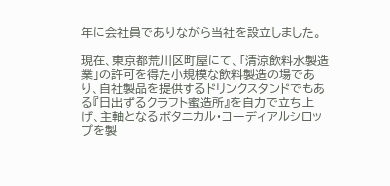年に会社員でありながら当社を設立しました。

現在、東京都荒川区町屋にて、「清涼飲料水製造業」の許可を得た小規模な飲料製造の場であり、自社製品を提供するドリンクスタンドでもある『日出ずるクラフト蜜造所』を自力で立ち上げ、主軸となるボタニカル・コーディアルシロップを製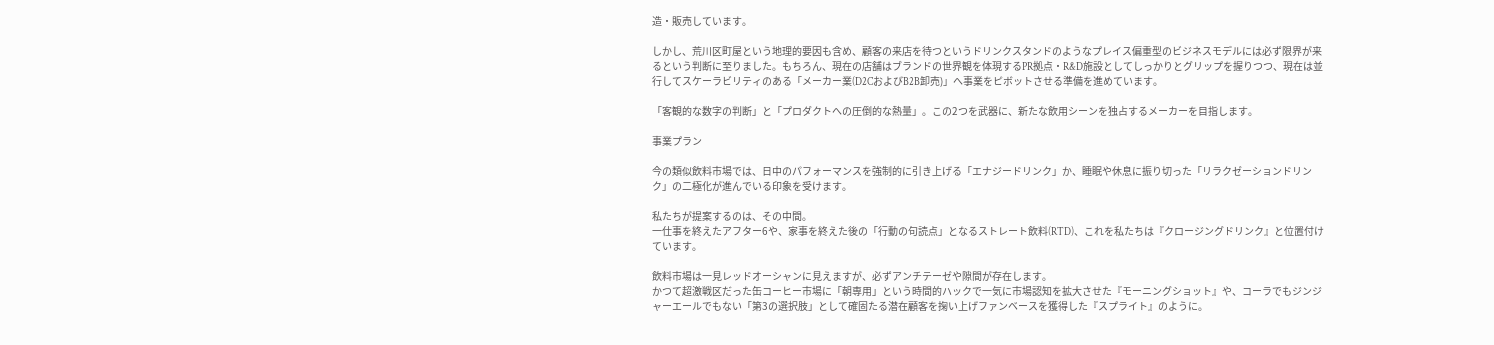造・販売しています。

しかし、荒川区町屋という地理的要因も含め、顧客の来店を待つというドリンクスタンドのようなプレイス偏重型のビジネスモデルには必ず限界が来るという判断に至りました。もちろん、現在の店舗はブランドの世界観を体現するPR拠点・R&D施設としてしっかりとグリップを握りつつ、現在は並行してスケーラビリティのある「メーカー業(D2CおよびB2B卸売)」へ事業をピボットさせる準備を進めています。

「客観的な数字の判断」と「プロダクトへの圧倒的な熱量」。この2つを武器に、新たな飲用シーンを独占するメーカーを目指します。

事業プラン

今の類似飲料市場では、日中のパフォーマンスを強制的に引き上げる「エナジードリンク」か、睡眠や休息に振り切った「リラクゼーションドリンク」の二極化が進んでいる印象を受けます。

私たちが提案するのは、その中間。
一仕事を終えたアフター6や、家事を終えた後の「行動の句読点」となるストレート飲料(RTD)、これを私たちは『クロージングドリンク』と位置付けています。

飲料市場は一見レッドオーシャンに見えますが、必ずアンチテーゼや隙間が存在します。
かつて超激戦区だった缶コーヒー市場に「朝専用」という時間的ハックで一気に市場認知を拡大させた『モーニングショット』や、コーラでもジンジャーエールでもない「第3の選択肢」として確固たる潜在顧客を掬い上げファンベースを獲得した『スプライト』のように。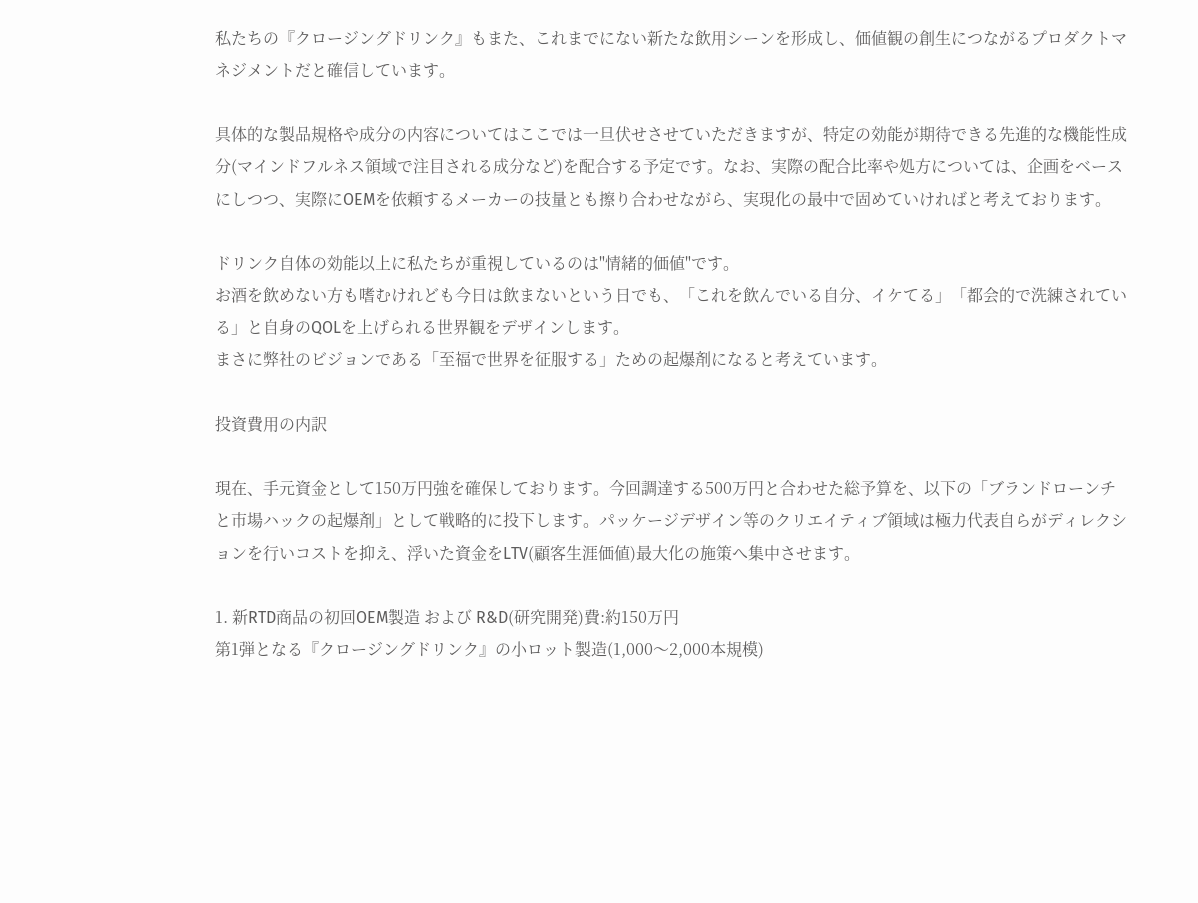私たちの『クロージングドリンク』もまた、これまでにない新たな飲用シーンを形成し、価値観の創生につながるプロダクトマネジメントだと確信しています。

具体的な製品規格や成分の内容についてはここでは一旦伏せさせていただきますが、特定の効能が期待できる先進的な機能性成分(マインドフルネス領域で注目される成分など)を配合する予定です。なお、実際の配合比率や処方については、企画をベースにしつつ、実際にOEMを依頼するメーカーの技量とも擦り合わせながら、実現化の最中で固めていければと考えております。

ドリンク自体の効能以上に私たちが重視しているのは"情緒的価値"です。
お酒を飲めない方も嗜むけれども今日は飲まないという日でも、「これを飲んでいる自分、イケてる」「都会的で洗練されている」と自身のQOLを上げられる世界観をデザインします。
まさに弊社のビジョンである「至福で世界を征服する」ための起爆剤になると考えています。

投資費用の内訳

現在、手元資金として150万円強を確保しております。今回調達する500万円と合わせた総予算を、以下の「ブランドローンチと市場ハックの起爆剤」として戦略的に投下します。パッケージデザイン等のクリエイティブ領域は極力代表自らがディレクションを行いコストを抑え、浮いた資金をLTV(顧客生涯価値)最大化の施策へ集中させます。

1. 新RTD商品の初回OEM製造 および R&D(研究開発)費:約150万円
第1弾となる『クロージングドリンク』の小ロット製造(1,000〜2,000本規模)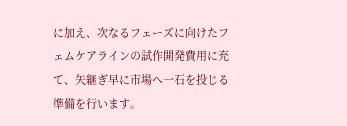に加え、次なるフェーズに向けたフェムケアラインの試作開発費用に充て、矢継ぎ早に市場へ一石を投じる準備を行います。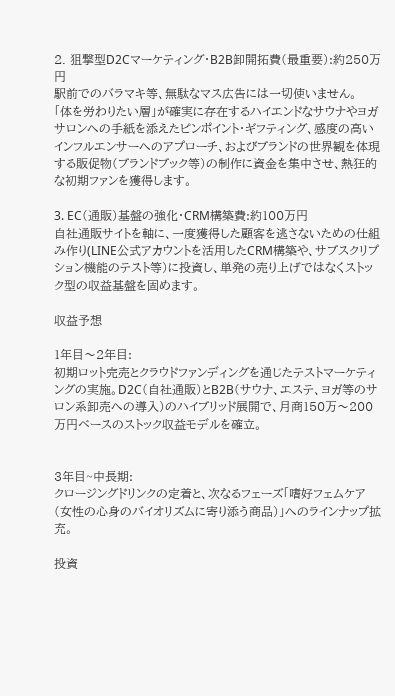2. 狙撃型D2Cマーケティング・B2B卸開拓費(最重要):約250万円
駅前でのバラマキ等、無駄なマス広告には一切使いません。
「体を労わりたい層」が確実に存在するハイエンドなサウナやヨガサロンへの手紙を添えたピンポイント・ギフティング、感度の高いインフルエンサーへのアプローチ、およびブランドの世界観を体現する販促物(ブランドブック等)の制作に資金を集中させ、熱狂的な初期ファンを獲得します。

3. EC(通販)基盤の強化・CRM構築費:約100万円
自社通販サイトを軸に、一度獲得した顧客を逃さないための仕組み作り(LINE公式アカウントを活用したCRM構築や、サブスクリプション機能のテスト等)に投資し、単発の売り上げではなくストック型の収益基盤を固めます。

収益予想

1年目〜2年目:
初期ロット完売とクラウドファンディングを通じたテストマーケティングの実施。D2C(自社通販)とB2B(サウナ、エステ、ヨガ等のサロン系卸売への導入)のハイブリッド展開で、月商150万〜200万円ベースのストック収益モデルを確立。


3年目~中長期:
クロージングドリンクの定着と、次なるフェーズ「嗜好フェムケア(女性の心身のバイオリズムに寄り添う商品)」へのラインナップ拡充。

投資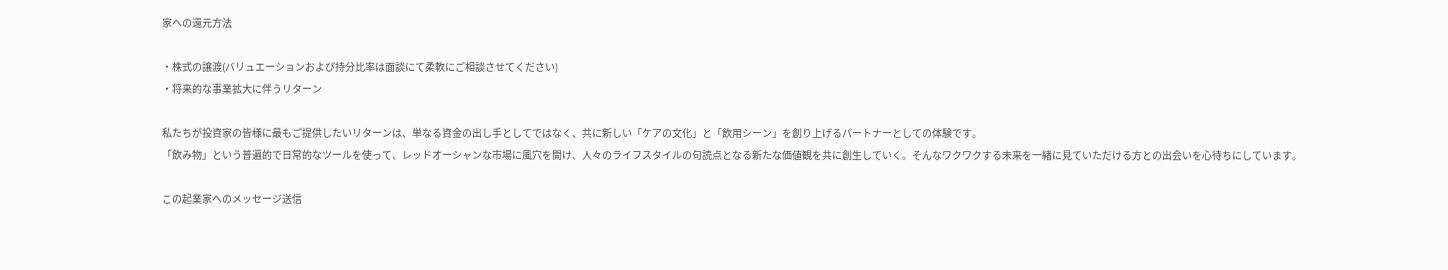家への還元方法

・株式の譲渡(バリュエーションおよび持分比率は面談にて柔軟にご相談させてください)
・将来的な事業拡大に伴うリターン

私たちが投資家の皆様に最もご提供したいリターンは、単なる資金の出し手としてではなく、共に新しい「ケアの文化」と「飲用シーン」を創り上げるパートナーとしての体験です。
「飲み物」という普遍的で日常的なツールを使って、レッドオーシャンな市場に風穴を開け、人々のライフスタイルの句読点となる新たな価値観を共に創生していく。そんなワクワクする未来を一緒に見ていただける方との出会いを心待ちにしています。

この起業家へのメッセージ送信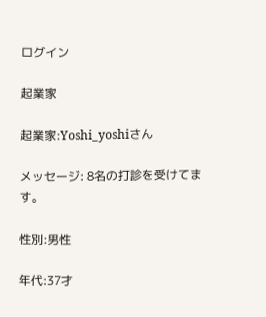ログイン

起業家

起業家:Yoshi_yoshiさん

メッセージ: 8名の打診を受けてます。

性別:男性

年代:37才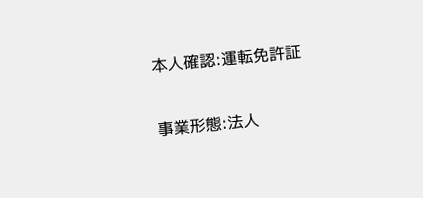本人確認:運転免許証

事業形態:法人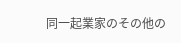同一起業家のその他の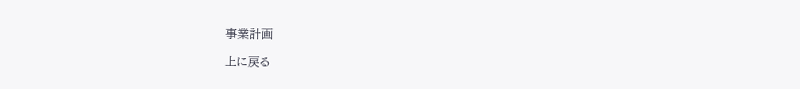事業計画

上に戻る